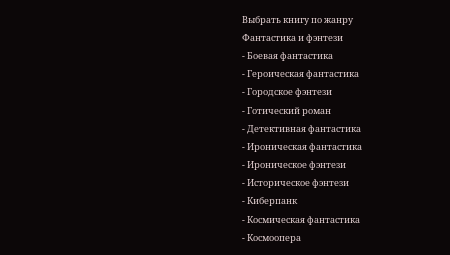Выбрать книгу по жанру
Фантастика и фэнтези
- Боевая фантастика
- Героическая фантастика
- Городское фэнтези
- Готический роман
- Детективная фантастика
- Ироническая фантастика
- Ироническое фэнтези
- Историческое фэнтези
- Киберпанк
- Космическая фантастика
- Космоопера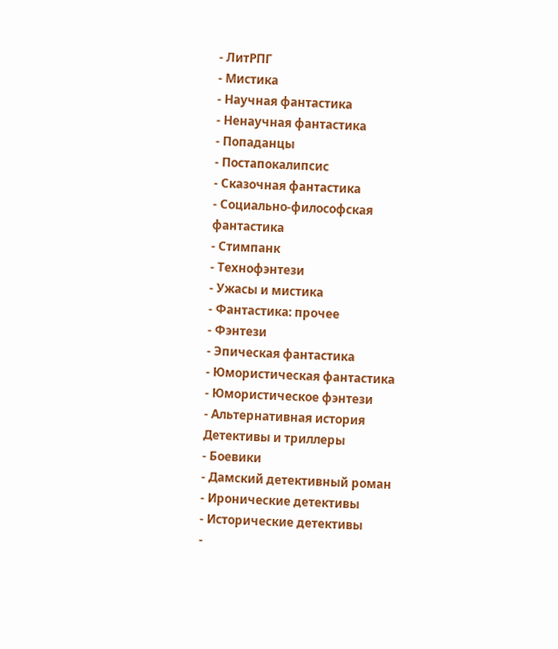- ЛитРПГ
- Мистика
- Научная фантастика
- Ненаучная фантастика
- Попаданцы
- Постапокалипсис
- Сказочная фантастика
- Социально-философская фантастика
- Стимпанк
- Технофэнтези
- Ужасы и мистика
- Фантастика: прочее
- Фэнтези
- Эпическая фантастика
- Юмористическая фантастика
- Юмористическое фэнтези
- Альтернативная история
Детективы и триллеры
- Боевики
- Дамский детективный роман
- Иронические детективы
- Исторические детективы
-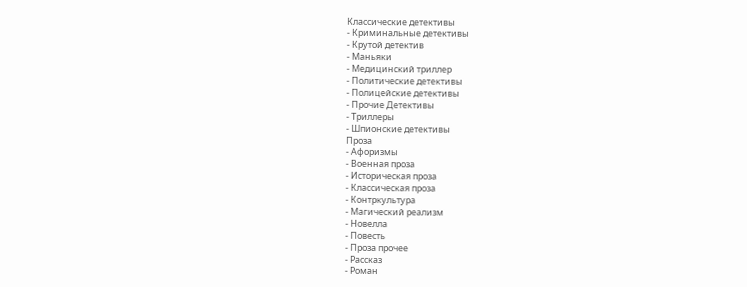Классические детективы
- Криминальные детективы
- Крутой детектив
- Маньяки
- Медицинский триллер
- Политические детективы
- Полицейские детективы
- Прочие Детективы
- Триллеры
- Шпионские детективы
Проза
- Афоризмы
- Военная проза
- Историческая проза
- Классическая проза
- Контркультура
- Магический реализм
- Новелла
- Повесть
- Проза прочее
- Рассказ
- Роман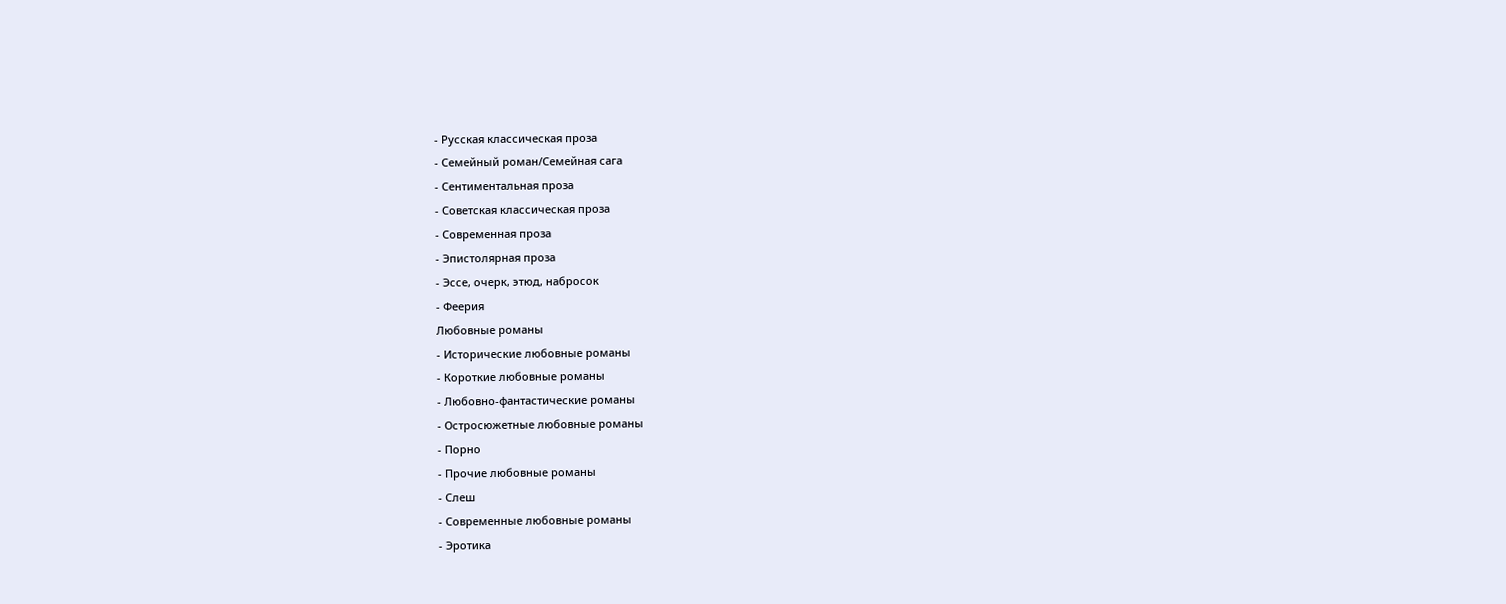- Русская классическая проза
- Семейный роман/Семейная сага
- Сентиментальная проза
- Советская классическая проза
- Современная проза
- Эпистолярная проза
- Эссе, очерк, этюд, набросок
- Феерия
Любовные романы
- Исторические любовные романы
- Короткие любовные романы
- Любовно-фантастические романы
- Остросюжетные любовные романы
- Порно
- Прочие любовные романы
- Слеш
- Современные любовные романы
- Эротика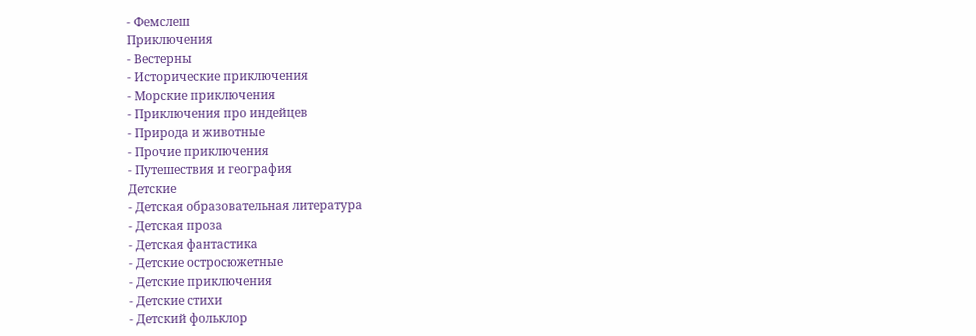- Фемслеш
Приключения
- Вестерны
- Исторические приключения
- Морские приключения
- Приключения про индейцев
- Природа и животные
- Прочие приключения
- Путешествия и география
Детские
- Детская образовательная литература
- Детская проза
- Детская фантастика
- Детские остросюжетные
- Детские приключения
- Детские стихи
- Детский фольклор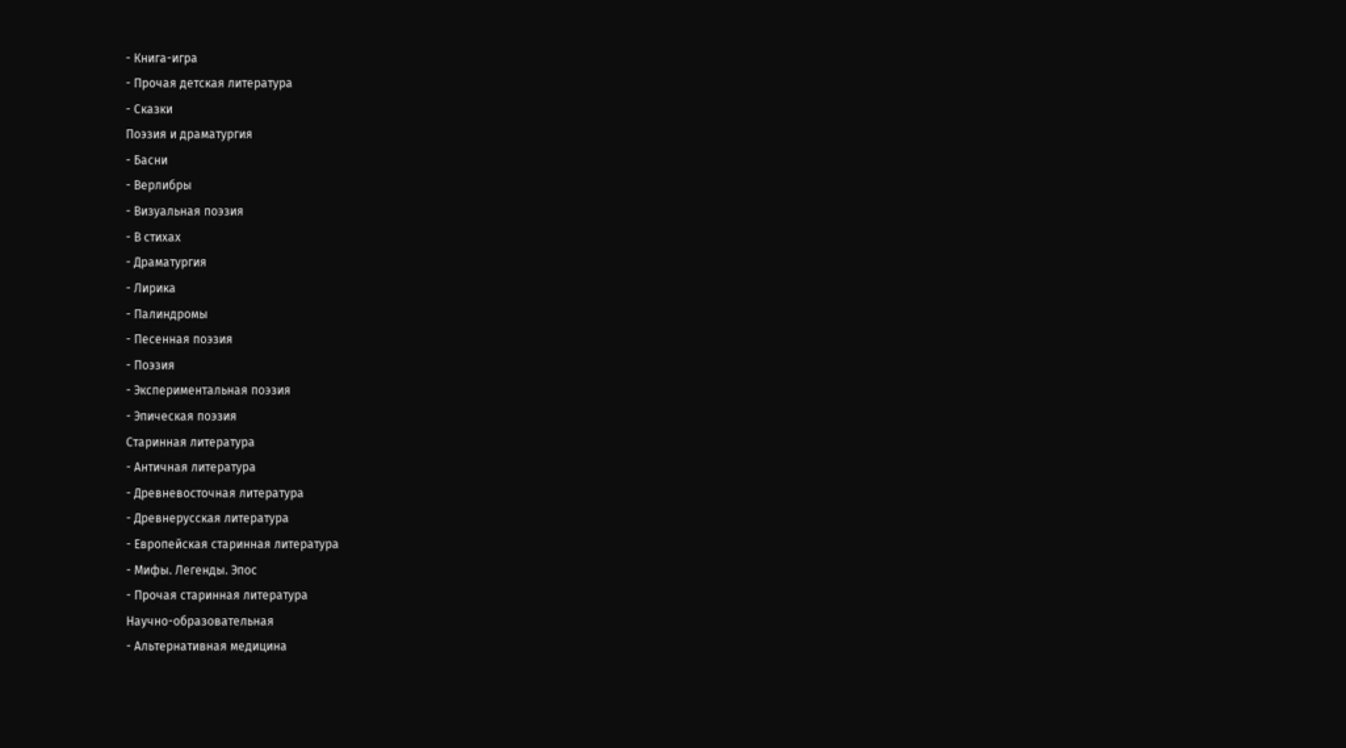- Книга-игра
- Прочая детская литература
- Сказки
Поэзия и драматургия
- Басни
- Верлибры
- Визуальная поэзия
- В стихах
- Драматургия
- Лирика
- Палиндромы
- Песенная поэзия
- Поэзия
- Экспериментальная поэзия
- Эпическая поэзия
Старинная литература
- Античная литература
- Древневосточная литература
- Древнерусская литература
- Европейская старинная литература
- Мифы. Легенды. Эпос
- Прочая старинная литература
Научно-образовательная
- Альтернативная медицина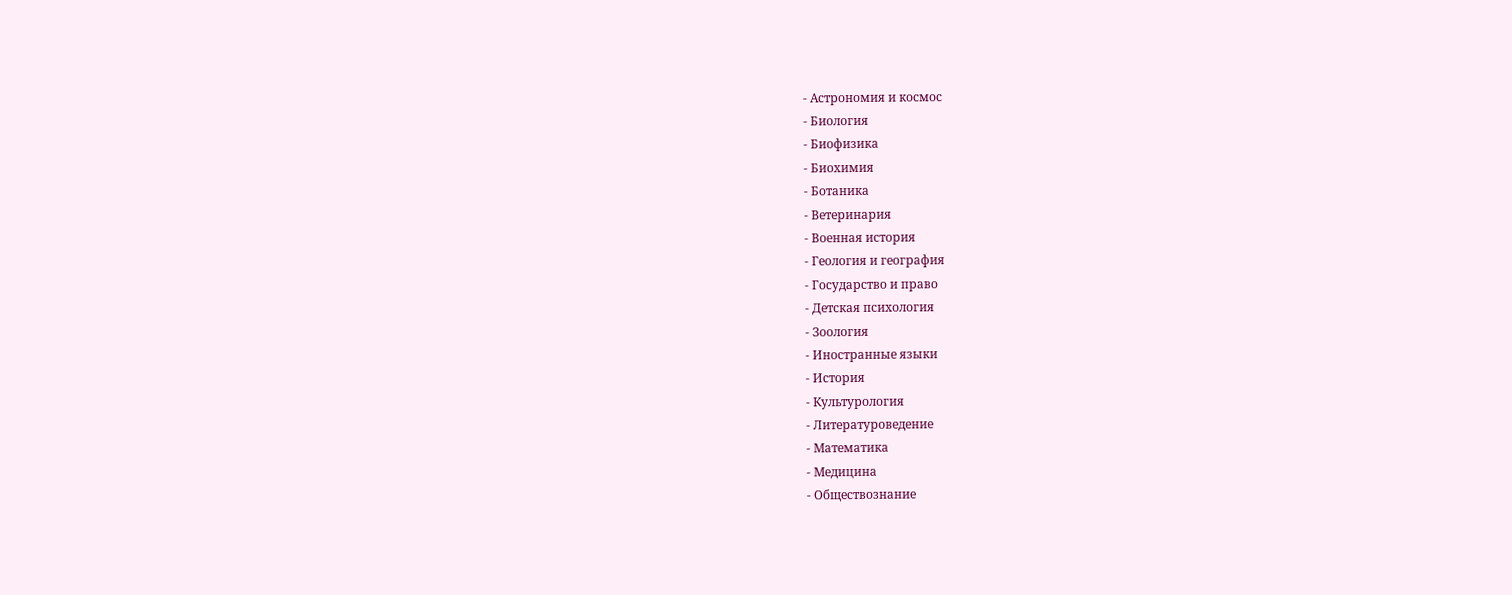- Астрономия и космос
- Биология
- Биофизика
- Биохимия
- Ботаника
- Ветеринария
- Военная история
- Геология и география
- Государство и право
- Детская психология
- Зоология
- Иностранные языки
- История
- Культурология
- Литературоведение
- Математика
- Медицина
- Обществознание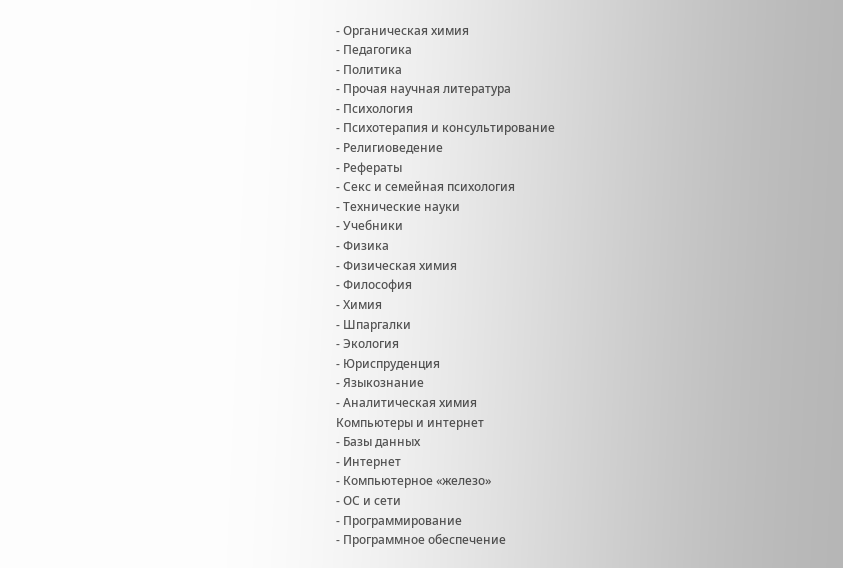- Органическая химия
- Педагогика
- Политика
- Прочая научная литература
- Психология
- Психотерапия и консультирование
- Религиоведение
- Рефераты
- Секс и семейная психология
- Технические науки
- Учебники
- Физика
- Физическая химия
- Философия
- Химия
- Шпаргалки
- Экология
- Юриспруденция
- Языкознание
- Аналитическая химия
Компьютеры и интернет
- Базы данных
- Интернет
- Компьютерное «железо»
- ОС и сети
- Программирование
- Программное обеспечение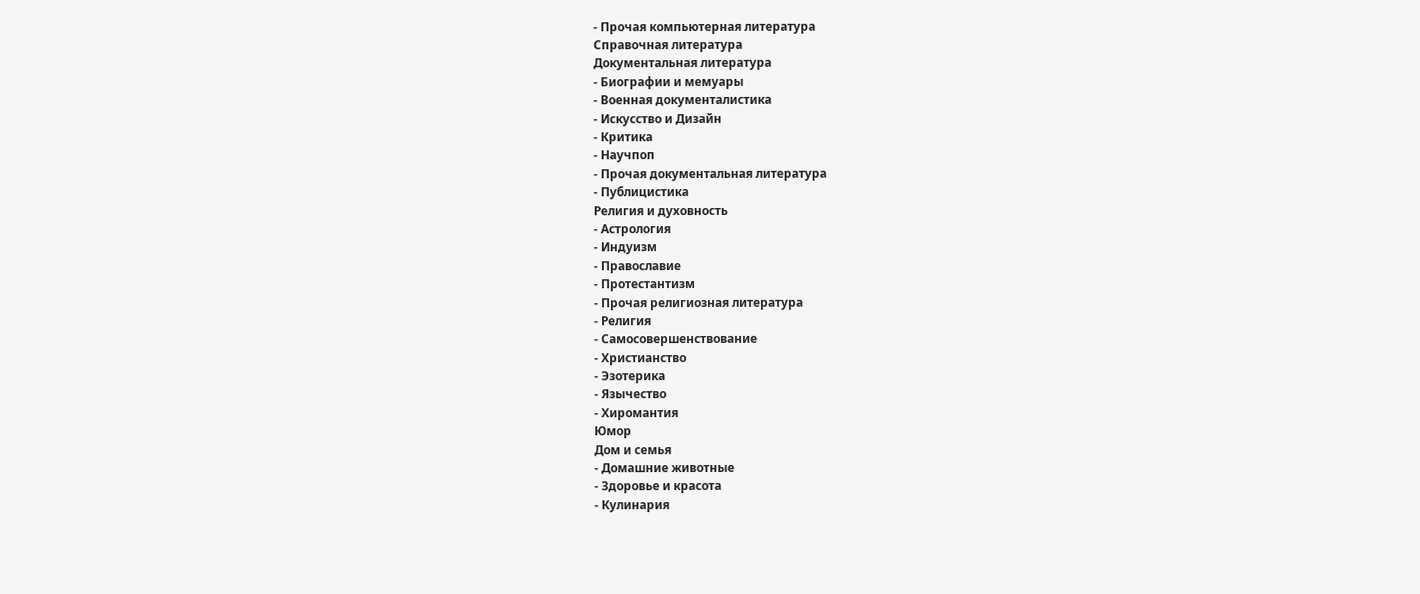- Прочая компьютерная литература
Справочная литература
Документальная литература
- Биографии и мемуары
- Военная документалистика
- Искусство и Дизайн
- Критика
- Научпоп
- Прочая документальная литература
- Публицистика
Религия и духовность
- Астрология
- Индуизм
- Православие
- Протестантизм
- Прочая религиозная литература
- Религия
- Самосовершенствование
- Христианство
- Эзотерика
- Язычество
- Хиромантия
Юмор
Дом и семья
- Домашние животные
- Здоровье и красота
- Кулинария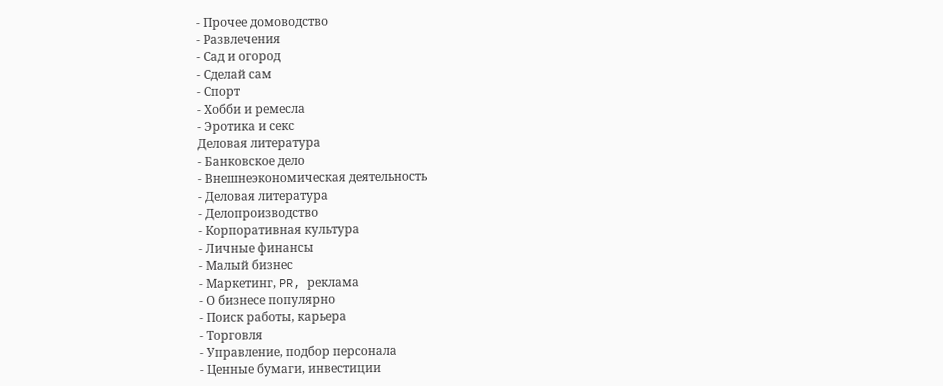- Прочее домоводство
- Развлечения
- Сад и огород
- Сделай сам
- Спорт
- Хобби и ремесла
- Эротика и секс
Деловая литература
- Банковское дело
- Внешнеэкономическая деятельность
- Деловая литература
- Делопроизводство
- Корпоративная культура
- Личные финансы
- Малый бизнес
- Маркетинг, PR, реклама
- О бизнесе популярно
- Поиск работы, карьера
- Торговля
- Управление, подбор персонала
- Ценные бумаги, инвестиции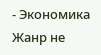- Экономика
Жанр не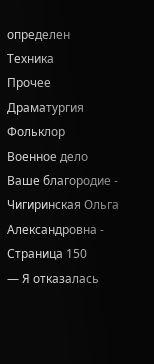определен
Техника
Прочее
Драматургия
Фольклор
Военное дело
Ваше благородие - Чигиринская Ольга Александровна - Страница 150
— Я отказалась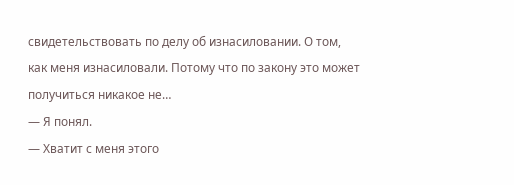свидетельствовать по делу об изнасиловании. О том, как меня изнасиловали. Потому что по закону это может получиться никакое не…
— Я понял.
— Хватит с меня этого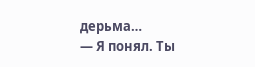дерьма…
— Я понял. Ты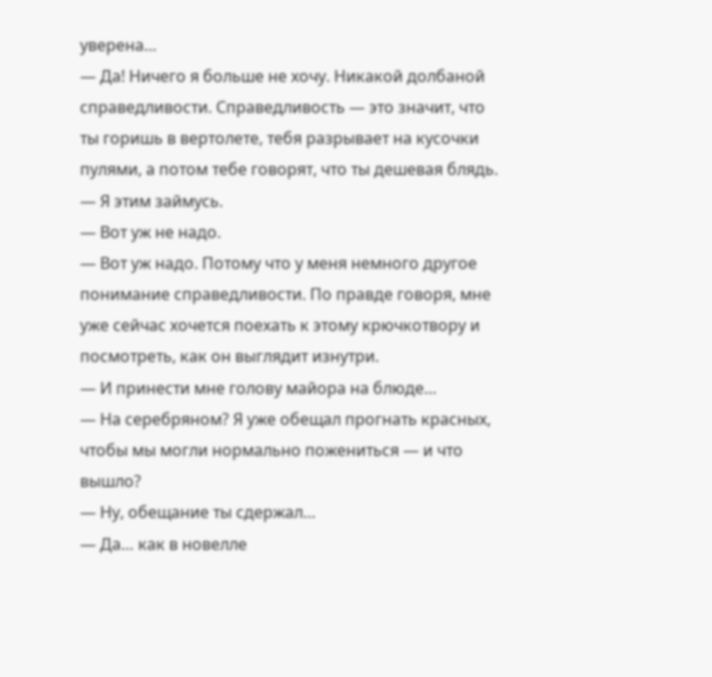уверена…
— Да! Ничего я больше не хочу. Никакой долбаной справедливости. Справедливость — это значит, что ты горишь в вертолете, тебя разрывает на кусочки пулями, а потом тебе говорят, что ты дешевая блядь.
— Я этим займусь.
— Вот уж не надо.
— Вот уж надо. Потому что у меня немного другое понимание справедливости. По правде говоря, мне уже сейчас хочется поехать к этому крючкотвору и посмотреть, как он выглядит изнутри.
— И принести мне голову майора на блюде…
— На серебряном? Я уже обещал прогнать красных, чтобы мы могли нормально пожениться — и что вышло?
— Ну, обещание ты сдержал…
— Да… как в новелле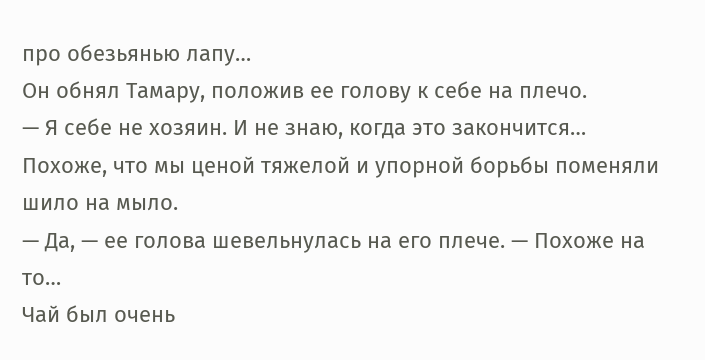про обезьянью лапу…
Он обнял Тамару, положив ее голову к себе на плечо.
— Я себе не хозяин. И не знаю, когда это закончится… Похоже, что мы ценой тяжелой и упорной борьбы поменяли шило на мыло.
— Да, — ее голова шевельнулась на его плече. — Похоже на то…
Чай был очень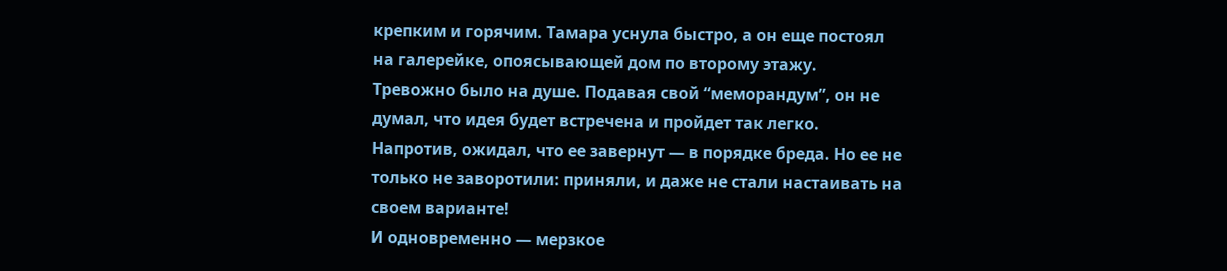крепким и горячим. Тамара уснула быстро, а он еще постоял на галерейке, опоясывающей дом по второму этажу.
Тревожно было на душе. Подавая свой “меморандум”, он не думал, что идея будет встречена и пройдет так легко. Напротив, ожидал, что ее завернут — в порядке бреда. Но ее не только не заворотили: приняли, и даже не стали настаивать на своем варианте!
И одновременно — мерзкое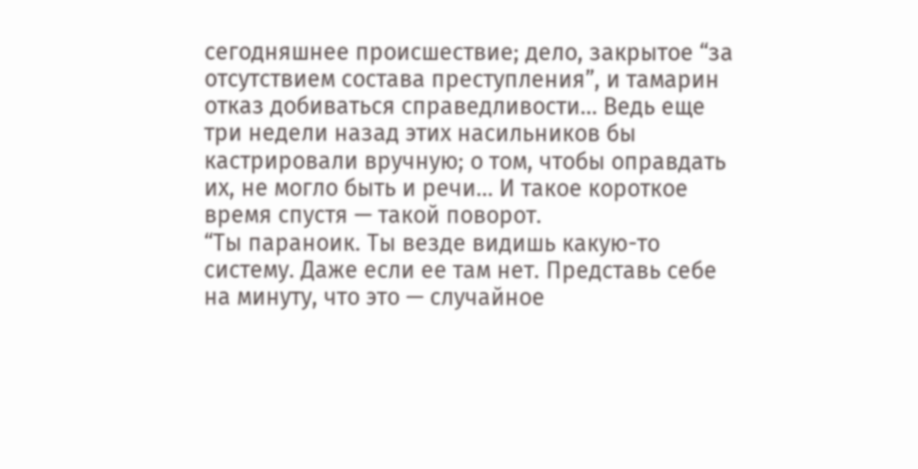сегодняшнее происшествие; дело, закрытое “за отсутствием состава преступления”, и тамарин отказ добиваться справедливости… Ведь еще три недели назад этих насильников бы кастрировали вручную; о том, чтобы оправдать их, не могло быть и речи… И такое короткое время спустя — такой поворот.
“Ты параноик. Ты везде видишь какую-то систему. Даже если ее там нет. Представь себе на минуту, что это — случайное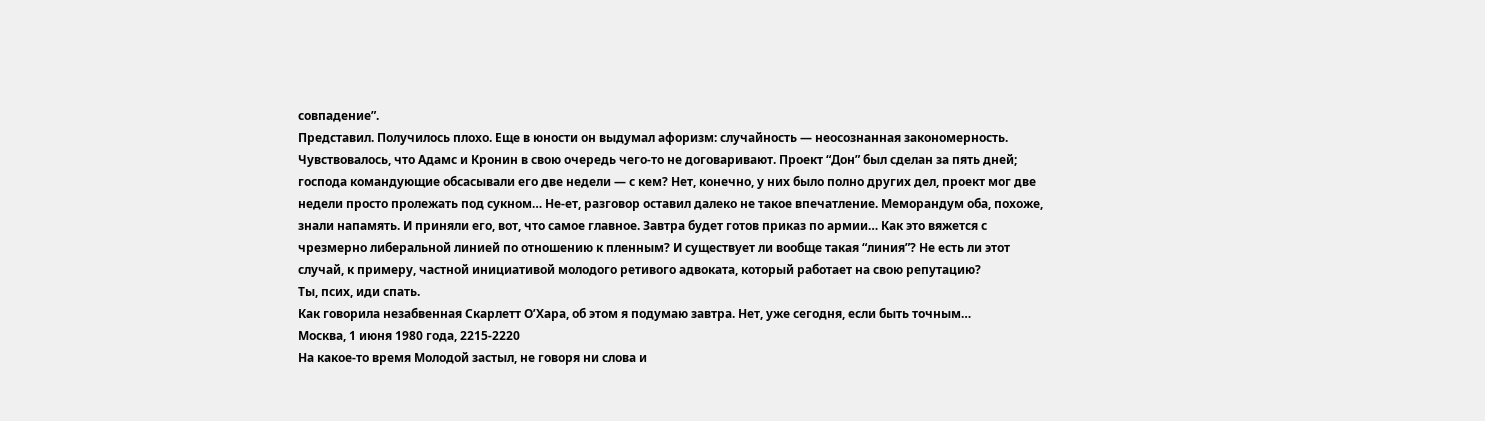совпадение”.
Представил. Получилось плохо. Еще в юности он выдумал афоризм: случайность — неосознанная закономерность.
Чувствовалось, что Адамс и Кронин в свою очередь чего-то не договаривают. Проект “Дон” был сделан за пять дней; господа командующие обсасывали его две недели — с кем? Нет, конечно, у них было полно других дел, проект мог две недели просто пролежать под сукном… Не-ет, разговор оставил далеко не такое впечатление. Меморандум оба, похоже, знали напамять. И приняли его, вот, что самое главное. Завтра будет готов приказ по армии… Как это вяжется с чрезмерно либеральной линией по отношению к пленным? И существует ли вообще такая “линия”? Не есть ли этот случай, к примеру, частной инициативой молодого ретивого адвоката, который работает на свою репутацию?
Ты, псих, иди спать.
Как говорила незабвенная Скарлетт О’Хара, об этом я подумаю завтра. Нет, уже сегодня, если быть точным…
Москва, 1 июня 1980 года, 2215-2220
На какое-то время Молодой застыл, не говоря ни слова и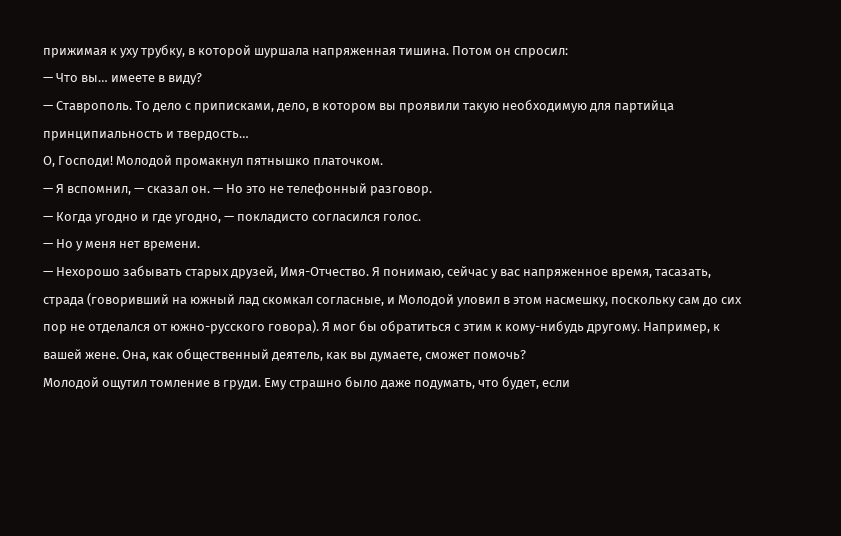прижимая к уху трубку, в которой шуршала напряженная тишина. Потом он спросил:
— Что вы… имеете в виду?
— Ставрополь. То дело с приписками, дело, в котором вы проявили такую необходимую для партийца принципиальность и твердость…
О, Господи! Молодой промакнул пятнышко платочком.
— Я вспомнил, — сказал он. — Но это не телефонный разговор.
— Когда угодно и где угодно, — покладисто согласился голос.
— Но у меня нет времени.
— Нехорошо забывать старых друзей, Имя-Отчество. Я понимаю, сейчас у вас напряженное время, тасазать, страда (говоривший на южный лад скомкал согласные, и Молодой уловил в этом насмешку, поскольку сам до сих пор не отделался от южно-русского говора). Я мог бы обратиться с этим к кому-нибудь другому. Например, к вашей жене. Она, как общественный деятель, как вы думаете, сможет помочь?
Молодой ощутил томление в груди. Ему страшно было даже подумать, что будет, если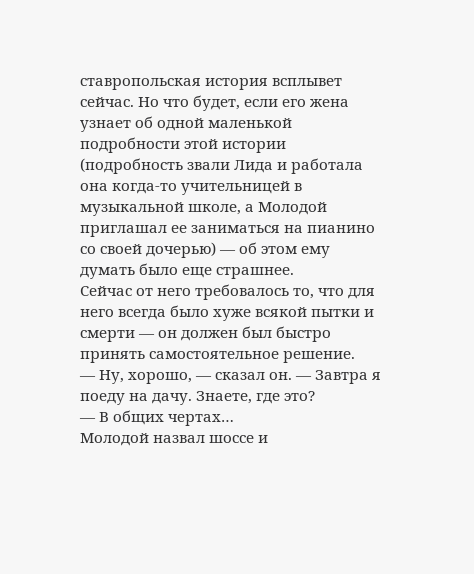ставропольская история всплывет сейчас. Но что будет, если его жена узнает об одной маленькой подробности этой истории (подробность звали Лида и работала она когда-то учительницей в музыкальной школе, а Молодой приглашал ее заниматься на пианино со своей дочерью) — об этом ему думать было еще страшнее.
Сейчас от него требовалось то, что для него всегда было хуже всякой пытки и смерти — он должен был быстро принять самостоятельное решение.
— Ну, хорошо, — сказал он. — Завтра я поеду на дачу. Знаете, где это?
— В общих чертах…
Молодой назвал шоссе и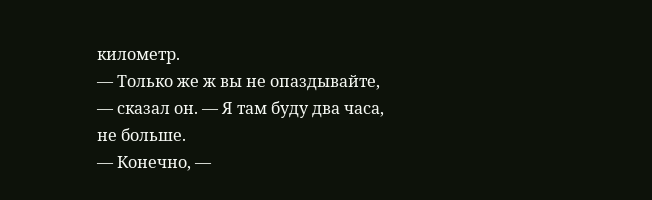километр.
— Только же ж вы не опаздывайте, — сказал он. — Я там буду два часа, не больше.
— Конечно, —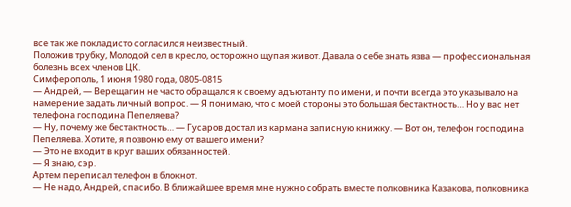все так же покладисто согласился неизвестный.
Положив трубку, Молодой сел в кресло, осторожно щупая живот. Давала о себе знать язва — профессиональная болезнь всех членов ЦК.
Симферополь, 1 июня 1980 года, 0805-0815
— Андрей, — Верещагин не часто обращался к своему адъютанту по имени, и почти всегда это указывало на намерение задать личный вопрос. — Я понимаю, что с моей стороны это большая бестактность… Но у вас нет телефона господина Пепеляева?
— Ну, почему же бестактность… — Гусаров достал из кармана записную книжку. — Вот он, телефон господина Пепеляева. Хотите, я позвоню ему от вашего имени?
— Это не входит в круг ваших обязанностей.
— Я знаю, сэр.
Артем переписал телефон в блокнот.
— Не надо, Андрей, спасибо. В ближайшее время мне нужно собрать вместе полковника Казакова, полковника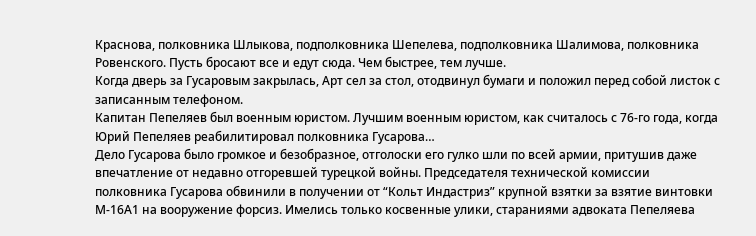Краснова, полковника Шлыкова, подполковника Шепелева, подполковника Шалимова, полковника Ровенского. Пусть бросают все и едут сюда. Чем быстрее, тем лучше.
Когда дверь за Гусаровым закрылась, Арт сел за стол, отодвинул бумаги и положил перед собой листок с записанным телефоном.
Капитан Пепеляев был военным юристом. Лучшим военным юристом, как считалось с 76-го года, когда Юрий Пепеляев реабилитировал полковника Гусарова…
Дело Гусарова было громкое и безобразное, отголоски его гулко шли по всей армии, притушив даже впечатление от недавно отгоревшей турецкой войны. Председателя технической комиссии полковника Гусарова обвинили в получении от “Кольт Индастриз” крупной взятки за взятие винтовки М-16А1 на вооружение форсиз. Имелись только косвенные улики, стараниями адвоката Пепеляева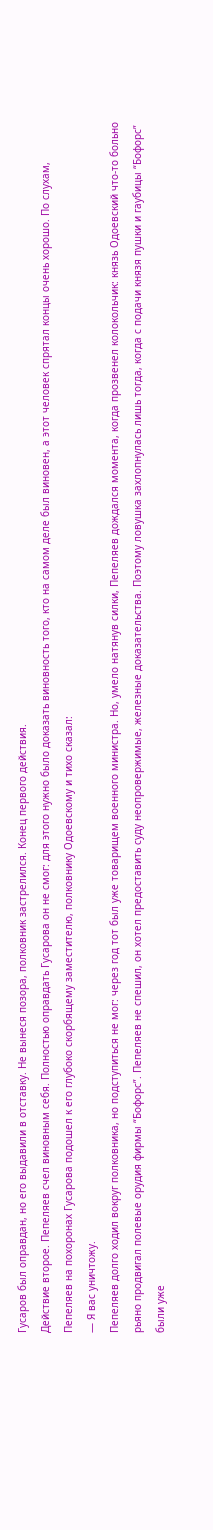Гусаров был оправдан, но его выдавили в отставку. Не вынеся позора, полковник застрелился. Конец первого действия.
Действие второе. Пепеляев счел виновным себя. Полностью оправдать Гусарова он не смог: для этого нужно было доказать виновность того, кто на самом деле был виновен, а этот человек спрятал концы очень хорошо. По слухам, Пепеляев на похоронах Гусарова подошел к его глубоко скорбящему заместителю, полковнику Одоевскому и тихо сказал:
— Я вас уничтожу.
Пепеляев долго ходил вокруг полковника, но подступиться не мог: через год тот был уже товарищем военного министра. Но, умело натянув силки, Пепеляев дождался момента, когда прозвенел колокольчик: князь Одоевский что-то больно рьяно продвигал полевые орудия фирмы “Бофорс”. Пепеляев не спешил, он хотел предоставить суду неопровержимые, железные доказательства. Поэтому ловушка захлопнулась лишь тогда, когда с подачи князя пушки и гаубицы “Бофорс” были уже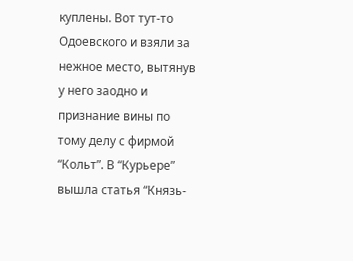куплены. Вот тут-то Одоевского и взяли за нежное место, вытянув у него заодно и признание вины по тому делу с фирмой “Кольт”. В “Курьере” вышла статья “Князь-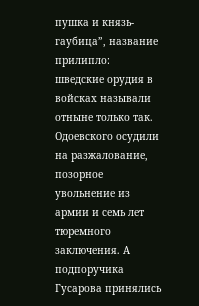пушка и князь-гаубица”, название прилипло: шведские орудия в войсках называли отныне только так. Одоевского осудили на разжалование, позорное увольнение из армии и семь лет тюремного заключения. А подпоручика Гусарова принялись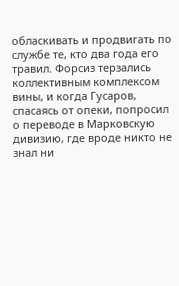обласкивать и продвигать по службе те, кто два года его травил. Форсиз терзались коллективным комплексом вины, и когда Гусаров, спасаясь от опеки, попросил о переводе в Марковскую дивизию, где вроде никто не знал ни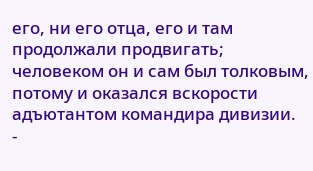его, ни его отца, его и там продолжали продвигать; человеком он и сам был толковым, потому и оказался вскорости адъютантом командира дивизии.
-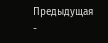Предыдущая
-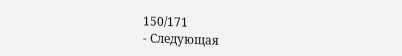150/171
- Следующая